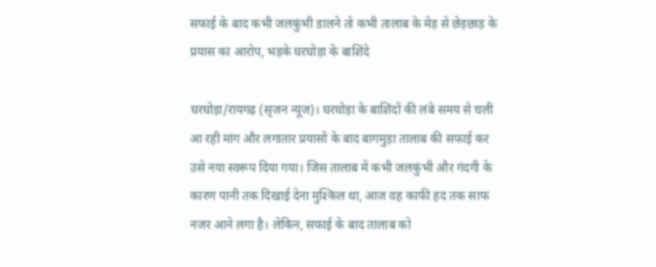सफाई के बाद कभी जलकुंभी डालने तो कभी तालाब के मेड़ से छेड़छाड़ के प्रयास का आरोप, भड़के घरघोड़ा के बाशिंदे

घरघोड़ा/रायगढ़ (सृजन न्यूज)। घरघोड़ा के बाशिंदों की लंबे समय से चली आ रही मांग और लगातार प्रयासों के बाद बागमुड़ा तालाब की सफाई कर उसे नया स्वरूप दिया गया। जिस तालाब में कभी जलकुंभी और गंदगी के कारण पानी तक दिखाई देना मुश्किल था, आज वह काफी हद तक साफ नजर आने लगा है। लेकिन, सफाई के बाद तालाब को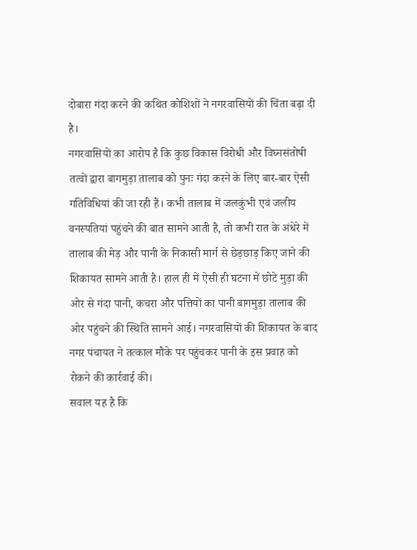दोबारा गंदा करने की कथित कोशिशों ने नगरवासियों की चिंता बढ़ा दी है।
नगरवासियों का आरोप है कि कुछ विकास विरोधी और विघ्नसंतोषी तत्वों द्वारा बागमुड़ा तालाब को पुनः गंदा करने के लिए बार-बार ऐसी गतिविधियां की जा रही हैं। कभी तालाब में जलकुंभी एवं जलीय वनस्पतियां पहुंचने की बात सामने आती है, तो कभी रात के अंधेरे में तालाब की मेड़ और पानी के निकासी मार्ग से छेड़छाड़ किए जाने की शिकायत सामने आती है। हाल ही में ऐसी ही घटना में छोटे मुड़ा की ओर से गंदा पानी, कचरा और पत्तियों का पानी बागमुड़ा तालाब की ओर पहुंचने की स्थिति सामने आई। नगरवासियों की शिकायत के बाद नगर पंचायत ने तत्काल मौके पर पहुंचकर पानी के इस प्रवाह को रोकने की कार्रवाई की।
सवाल यह है कि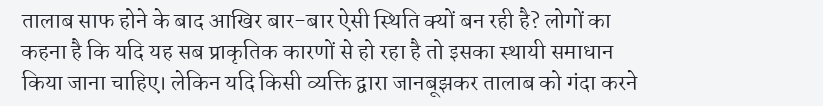तालाब साफ होने के बाद आखिर बार-बार ऐसी स्थिति क्यों बन रही है? लोगों का कहना है कि यदि यह सब प्राकृतिक कारणों से हो रहा है तो इसका स्थायी समाधान किया जाना चाहिए। लेकिन यदि किसी व्यक्ति द्वारा जानबूझकर तालाब को गंदा करने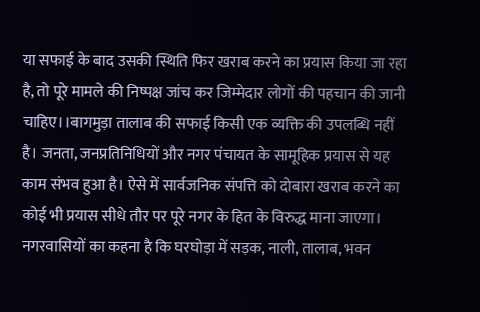या सफाई के बाद उसकी स्थिति फिर खराब करने का प्रयास किया जा रहा है, तो पूरे मामले की निष्पक्ष जांच कर जिम्मेदार लोगों की पहचान की जानी चाहिए।।बागमुड़ा तालाब की सफाई किसी एक व्यक्ति की उपलब्धि नहीं है। जनता, जनप्रतिनिधियों और नगर पंचायत के सामूहिक प्रयास से यह काम संभव हुआ है। ऐसे में सार्वजनिक संपत्ति को दोबारा खराब करने का कोई भी प्रयास सीधे तौर पर पूरे नगर के हित के विरुद्ध माना जाएगा।
नगरवासियों का कहना है कि घरघोड़ा में सड़क, नाली, तालाब, भवन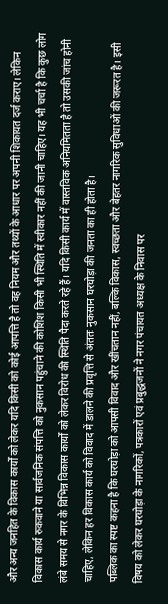और अन्य जनहित के विकास कार्यों को लेकर यदि किसी को कोई आपत्ति है तो वह नियम और तथ्यों के आधार पर अपनी शिकायत दर्ज कराए। लेकिन विकास कार्य रुकवाने या सार्वजनिक संपत्ति को नुकसान पहुंचाने की कोशिश किसी भी स्थिति में स्वीकार नहीं की जानी चाहिए। यह भी चर्चा है कि कुछ लोग लंबे समय से नगर के विभिन्न विकास कार्यों को लेकर विरोध की स्थिति पैदा करते रहे हैं। यदि किसी कार्य में वास्तविक अनियमितता है तो उसकी जांच होनी चाहिए, लेकिन हर विकास कार्य को विवाद में डालने की प्रवृत्ति से अंततः नुकसान घरघोड़ा की जनता का ही होता है।
पब्लिक का स्पष्ट कहना है कि घरघोड़ा को आपसी विवाद और खींचतान नहीं, बल्कि विकास, स्वच्छता और बेहतर नागरिक सुविधाओं की जरूरत है। इसी विषय को लेकर घरघोड़ा के नागरिकों, पत्रकारों एवं प्रबुद्धजनों ने नगर पंचायत अध्यक्ष के निवास पर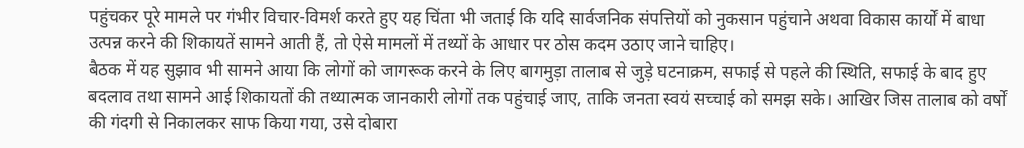पहुंचकर पूरे मामले पर गंभीर विचार-विमर्श करते हुए यह चिंता भी जताई कि यदि सार्वजनिक संपत्तियों को नुकसान पहुंचाने अथवा विकास कार्यों में बाधा उत्पन्न करने की शिकायतें सामने आती हैं, तो ऐसे मामलों में तथ्यों के आधार पर ठोस कदम उठाए जाने चाहिए।
बैठक में यह सुझाव भी सामने आया कि लोगों को जागरूक करने के लिए बागमुड़ा तालाब से जुड़े घटनाक्रम, सफाई से पहले की स्थिति, सफाई के बाद हुए बदलाव तथा सामने आई शिकायतों की तथ्यात्मक जानकारी लोगों तक पहुंचाई जाए, ताकि जनता स्वयं सच्चाई को समझ सके। आखिर जिस तालाब को वर्षों की गंदगी से निकालकर साफ किया गया, उसे दोबारा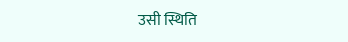उसी स्थिति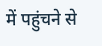में पहुंचने से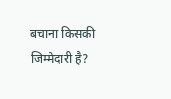बचाना किसकी जिम्मेदारी है?